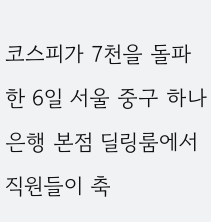코스피가 7천을 돌파한 6일 서울 중구 하나은행 본점 딜링룸에서 직원들이 축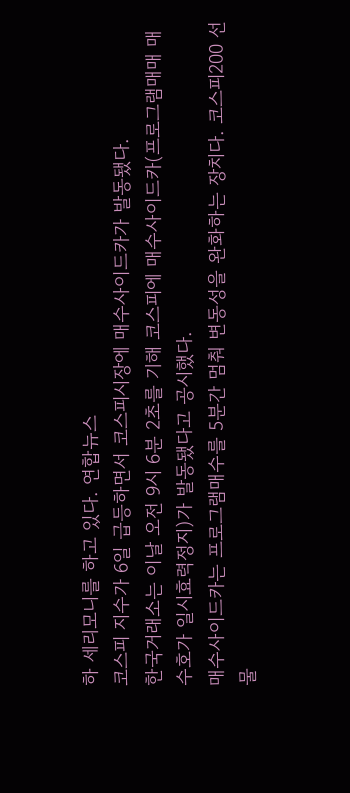하 세리모니를 하고 있다. 연합뉴스
코스피 지수가 6일 급등하면서 코스피시장에 매수사이드카가 발동됐다.
한국거래소는 이날 오전 9시 6분 2초를 기해 코스피에 매수사이드카(프로그램매매 매수호가 일시효력정지)가 발동됐다고 공시했다.
매수사이드카는 프로그램매수를 5분간 멈춰 변동성을 완화하는 장치다. 코스피200 선물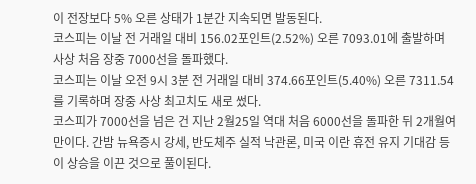이 전장보다 5% 오른 상태가 1분간 지속되면 발동된다.
코스피는 이날 전 거래일 대비 156.02포인트(2.52%) 오른 7093.01에 출발하며 사상 처음 장중 7000선을 돌파했다.
코스피는 이날 오전 9시 3분 전 거래일 대비 374.66포인트(5.40%) 오른 7311.54를 기록하며 장중 사상 최고치도 새로 썼다.
코스피가 7000선을 넘은 건 지난 2월25일 역대 처음 6000선을 돌파한 뒤 2개월여 만이다. 간밤 뉴욕증시 강세, 반도체주 실적 낙관론, 미국 이란 휴전 유지 기대감 등이 상승을 이끈 것으로 풀이된다.